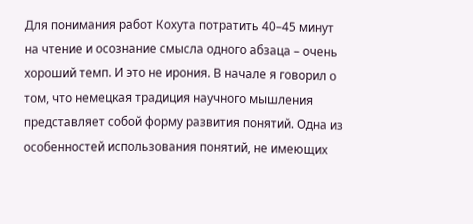Для понимания работ Кохута потратить 40–45 минут на чтение и осознание смысла одного абзаца – очень хороший темп. И это не ирония. В начале я говорил о том, что немецкая традиция научного мышления представляет собой форму развития понятий. Одна из особенностей использования понятий, не имеющих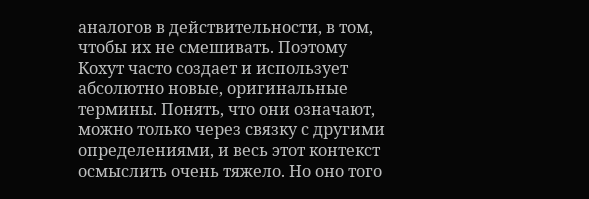аналогов в действительности, в том, чтобы их не смешивать. Поэтому Кохут часто создает и использует абсолютно новые, оригинальные термины. Понять, что они означают, можно только через связку с другими определениями, и весь этот контекст осмыслить очень тяжело. Но оно того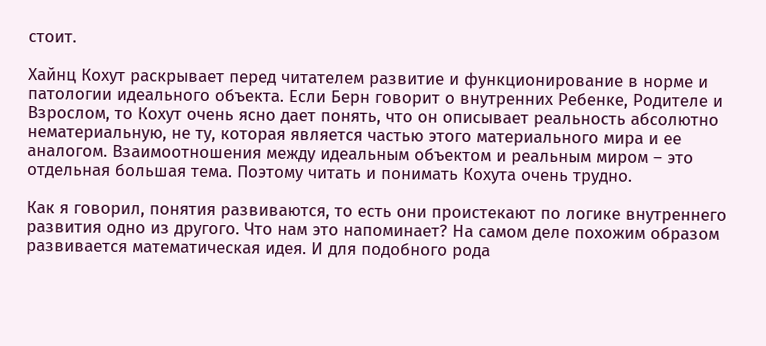стоит.

Хайнц Кохут раскрывает перед читателем развитие и функционирование в норме и патологии идеального объекта. Если Берн говорит о внутренних Ребенке, Родителе и Взрослом, то Кохут очень ясно дает понять, что он описывает реальность абсолютно нематериальную, не ту, которая является частью этого материального мира и ее аналогом. Взаимоотношения между идеальным объектом и реальным миром – это отдельная большая тема. Поэтому читать и понимать Кохута очень трудно.

Как я говорил, понятия развиваются, то есть они проистекают по логике внутреннего развития одно из другого. Что нам это напоминает? На самом деле похожим образом развивается математическая идея. И для подобного рода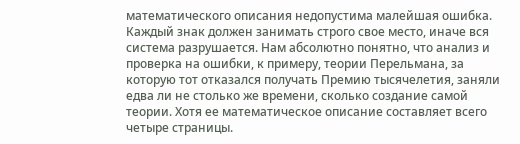математического описания недопустима малейшая ошибка. Каждый знак должен занимать строго свое место, иначе вся система разрушается. Нам абсолютно понятно, что анализ и проверка на ошибки, к примеру, теории Перельмана, за которую тот отказался получать Премию тысячелетия, заняли едва ли не столько же времени, сколько создание самой теории. Хотя ее математическое описание составляет всего четыре страницы.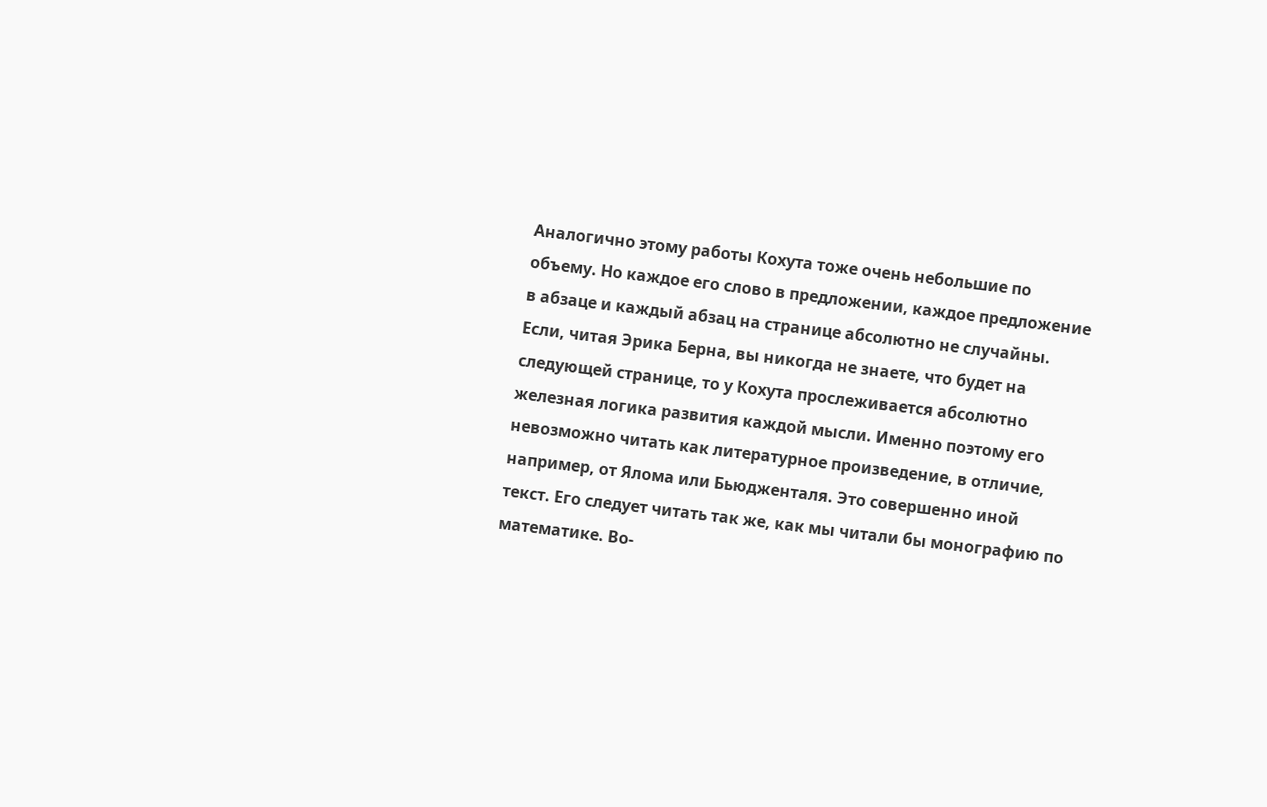Аналогично этому работы Кохута тоже очень небольшие по объему. Но каждое его слово в предложении, каждое предложение в абзаце и каждый абзац на странице абсолютно не случайны. Если, читая Эрика Берна, вы никогда не знаете, что будет на следующей странице, то у Кохута прослеживается абсолютно железная логика развития каждой мысли. Именно поэтому его невозможно читать как литературное произведение, в отличие, например, от Ялома или Бьюдженталя. Это совершенно иной текст. Его следует читать так же, как мы читали бы монографию по математике. Во-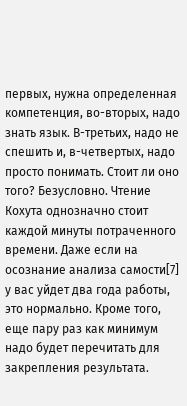первых, нужна определенная компетенция, во-вторых, надо знать язык. В-третьих, надо не спешить и, в-четвертых, надо просто понимать. Стоит ли оно того? Безусловно. Чтение Кохута однозначно стоит каждой минуты потраченного времени. Даже если на осознание анализа самости[7] у вас уйдет два года работы, это нормально. Кроме того, еще пару раз как минимум надо будет перечитать для закрепления результата.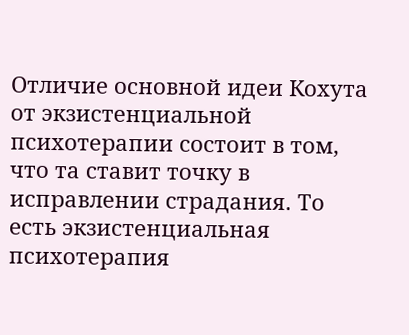Отличие основной идеи Кохута от экзистенциальной психотерапии состоит в том, что та ставит точку в исправлении страдания. То есть экзистенциальная психотерапия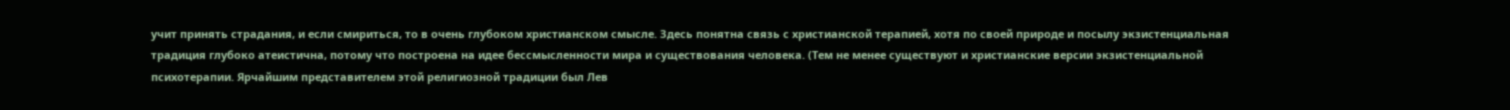учит принять страдания, и если смириться, то в очень глубоком христианском смысле. Здесь понятна связь с христианской терапией, хотя по своей природе и посылу экзистенциальная традиция глубоко атеистична, потому что построена на идее бессмысленности мира и существования человека. (Тем не менее существуют и христианские версии экзистенциальной психотерапии. Ярчайшим представителем этой религиозной традиции был Лев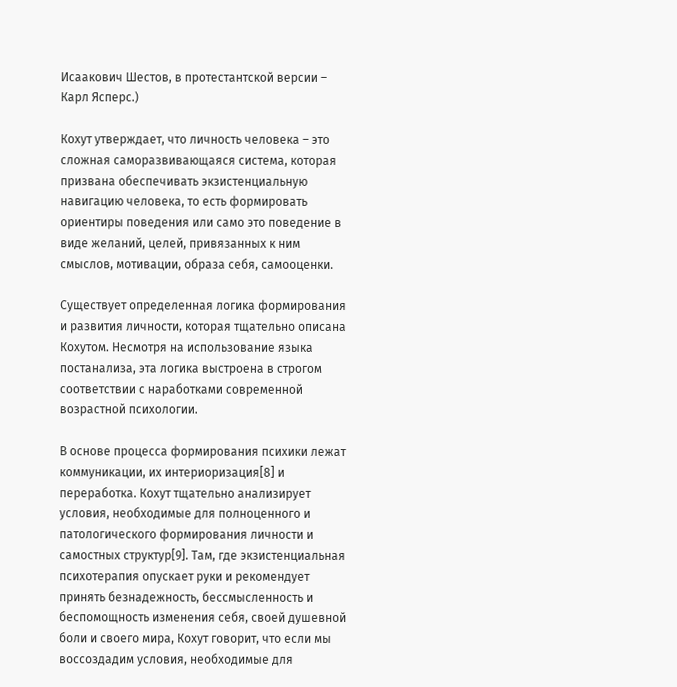Исаакович Шестов, в протестантской версии – Карл Ясперс.)

Кохут утверждает, что личность человека – это сложная саморазвивающаяся система, которая призвана обеспечивать экзистенциальную навигацию человека, то есть формировать ориентиры поведения или само это поведение в виде желаний, целей, привязанных к ним смыслов, мотивации, образа себя, самооценки.

Существует определенная логика формирования и развития личности, которая тщательно описана Кохутом. Несмотря на использование языка постанализа, эта логика выстроена в строгом соответствии с наработками современной возрастной психологии.

В основе процесса формирования психики лежат коммуникации, их интериоризация[8] и переработка. Кохут тщательно анализирует условия, необходимые для полноценного и патологического формирования личности и самостных структур[9]. Там, где экзистенциальная психотерапия опускает руки и рекомендует принять безнадежность, бессмысленность и беспомощность изменения себя, своей душевной боли и своего мира, Кохут говорит, что если мы воссоздадим условия, необходимые для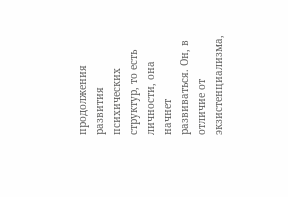продолжения развития психических структур, то есть личности, она начнет развиваться. Он, в отличие от экзистенциализма,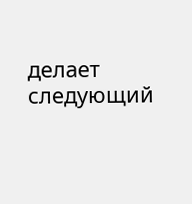делает следующий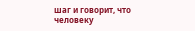шаг и говорит, что человеку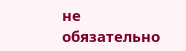не обязательно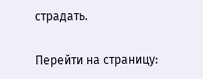страдать.

Перейти на страницу: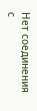Нет соединения с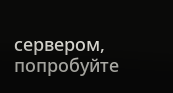сервером, попробуйте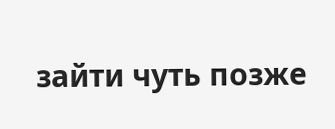зайти чуть позже